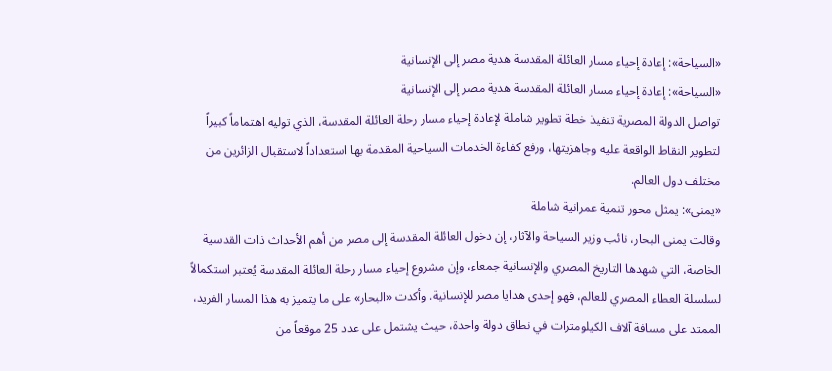«السياحة»: إعادة إحياء مسار العائلة المقدسة هدية مصر إلى الإنسانية
«السياحة»: إعادة إحياء مسار العائلة المقدسة هدية مصر إلى الإنسانية
تواصل الدولة المصرية تنفيذ خطة تطوير شاملة لإعادة إحياء مسار رحلة العائلة المقدسة، الذي توليه اهتماماً كبيراً لتطوير النقاط الواقعة عليه وجاهزيتها، ورفع كفاءة الخدمات السياحية المقدمة بها استعداداً لاستقبال الزائرين من مختلف دول العالم.
«يمنى»: يمثل محور تنمية عمرانية شاملة
وقالت يمنى البحار، نائب وزير السياحة والآثار، إن دخول العائلة المقدسة إلى مصر من أهم الأحداث ذات القدسية الخاصة، التي شهدها التاريخ المصري والإنسانية جمعاء، وإن مشروع إحياء مسار رحلة العائلة المقدسة يُعتبر استكمالاً لسلسلة العطاء المصري للعالم، فهو إحدى هدايا مصر للإنسانية. وأكدت «البحار» على ما يتميز به هذا المسار الفريد، الممتد على مسافة آلاف الكيلومترات في نطاق دولة واحدة، حيث يشتمل على عدد 25 موقعاً من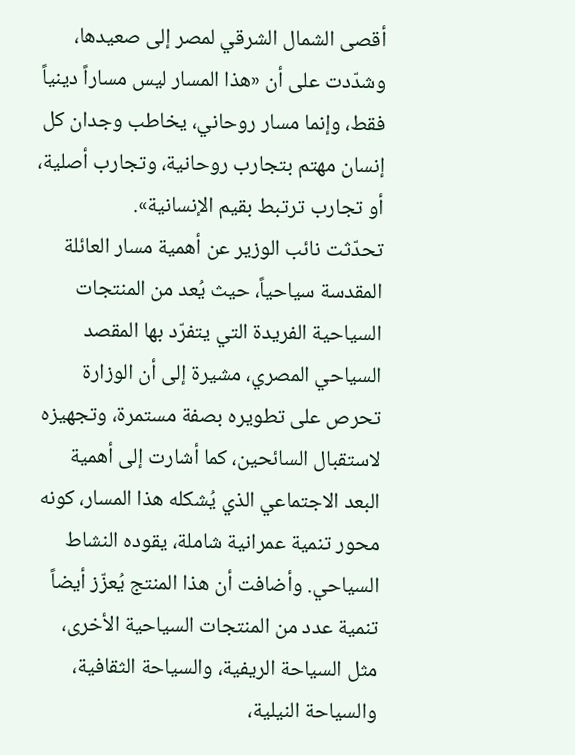أقصى الشمال الشرقي لمصر إلى صعيدها، وشدّدت على أن «هذا المسار ليس مساراً دينياً فقط، وإنما مسار روحاني، يخاطب وجدان كل إنسان مهتم بتجارب روحانية، وتجارب أصلية، أو تجارب ترتبط بقيم الإنسانية».
تحدّثت نائب الوزير عن أهمية مسار العائلة المقدسة سياحياً، حيث يُعد من المنتجات السياحية الفريدة التي يتفرّد بها المقصد السياحي المصري، مشيرة إلى أن الوزارة تحرص على تطويره بصفة مستمرة، وتجهيزه لاستقبال السائحين، كما أشارت إلى أهمية البعد الاجتماعي الذي يُشكله هذا المسار، كونه محور تنمية عمرانية شاملة، يقوده النشاط السياحي. وأضافت أن هذا المنتج يُعزّز أيضاً تنمية عدد من المنتجات السياحية الأخرى، مثل السياحة الريفية، والسياحة الثقافية، والسياحة النيلية،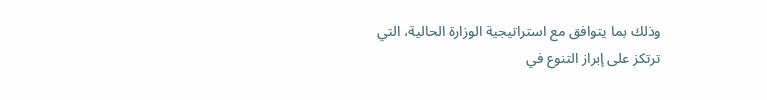وذلك بما يتوافق مع استراتيجية الوزارة الحالية، التي ترتكز على إبراز التنوع في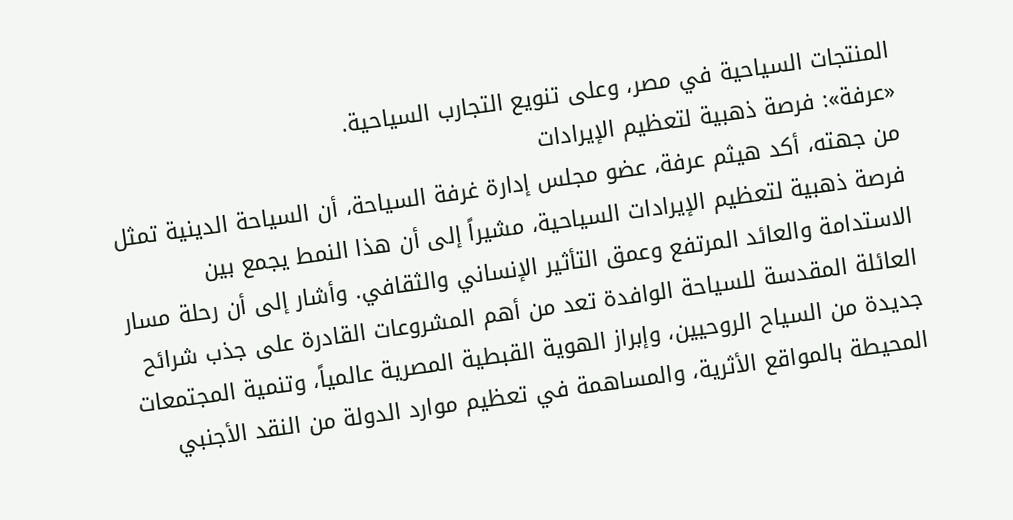المنتجات السياحية في مصر، وعلى تنويع التجارب السياحية.
«عرفة»: فرصة ذهبية لتعظيم الإيرادات
من جهته، أكد هيثم عرفة، عضو مجلس إدارة غرفة السياحة، أن السياحة الدينية تمثل فرصة ذهبية لتعظيم الإيرادات السياحية، مشيراً إلى أن هذا النمط يجمع بين الاستدامة والعائد المرتفع وعمق التأثير الإنساني والثقافي. وأشار إلى أن رحلة مسار العائلة المقدسة للسياحة الوافدة تعد من أهم المشروعات القادرة على جذب شرائح جديدة من السياح الروحيين، وإبراز الهوية القبطية المصرية عالمياً، وتنمية المجتمعات المحيطة بالمواقع الأثرية، والمساهمة في تعظيم موارد الدولة من النقد الأجنبي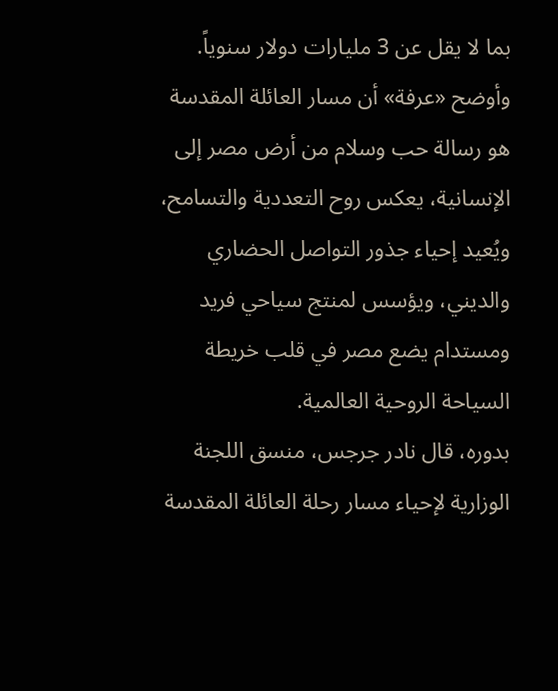بما لا يقل عن 3 مليارات دولار سنوياً. وأوضح «عرفة» أن مسار العائلة المقدسة هو رسالة حب وسلام من أرض مصر إلى الإنسانية، يعكس روح التعددية والتسامح، ويُعيد إحياء جذور التواصل الحضاري والديني، ويؤسس لمنتج سياحي فريد ومستدام يضع مصر في قلب خريطة السياحة الروحية العالمية.
بدوره، قال نادر جرجس، منسق اللجنة الوزارية لإحياء مسار رحلة العائلة المقدسة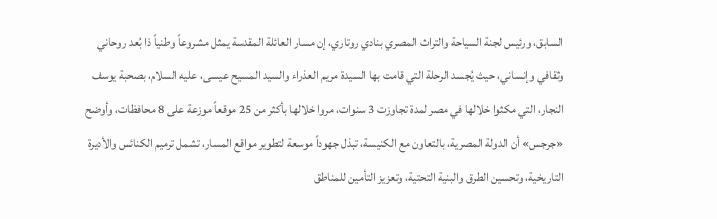السابق، ورئيس لجنة السياحة والتراث المصري بنادي روتاري، إن مسار العائلة المقدسة يمثل مشروعاً وطنياً ذا بُعد روحاني وثقافي وإنساني، حيث يُجسد الرحلة التي قامت بها السيدة مريم العذراء والسيد المسيح عيسى، عليه السلام، بصحبة يوسف النجار، التي مكثوا خلالها في مصر لمدة تجاوزت 3 سنوات، مروا خلالها بأكثر من 25 موقعاً موزعة على 8 محافظات، وأوضح «جرجس» أن الدولة المصرية، بالتعاون مع الكنيسة، تبذل جهوداً موسعة لتطوير مواقع المسار، تشمل ترميم الكنائس والأديرة التاريخية، وتحسين الطرق والبنية التحتية، وتعزيز التأمين للمناطق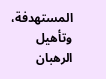المستهدفة، وتأهيل الرهبان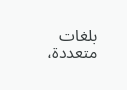بلغات متعددة،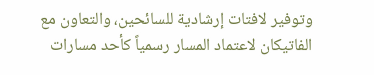وتوفير لافتات إرشادية للسائحين، والتعاون مع الفاتيكان لاعتماد المسار رسمياً كأحد مسارات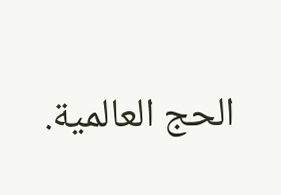الحج العالمية.